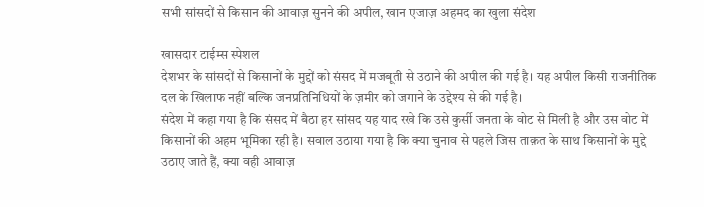सभी सांसदों से किसान की आवाज़ सुनने की अपील, खान एजाज़ अहमद का खुला संदेश

खासदार टाईम्स स्पेशल
देशभर के सांसदों से किसानों के मुद्दों को संसद में मजबूती से उठाने की अपील की गई है। यह अपील किसी राजनीतिक दल के खिलाफ नहीं बल्कि जनप्रतिनिधियों के ज़मीर को जगाने के उद्देश्य से की गई है।
संदेश में कहा गया है कि संसद में बैठा हर सांसद यह याद रखे कि उसे कुर्सी जनता के वोट से मिली है और उस वोट में किसानों की अहम भूमिका रही है। सवाल उठाया गया है कि क्या चुनाव से पहले जिस ताक़त के साथ किसानों के मुद्दे उठाए जाते हैं, क्या वही आवाज़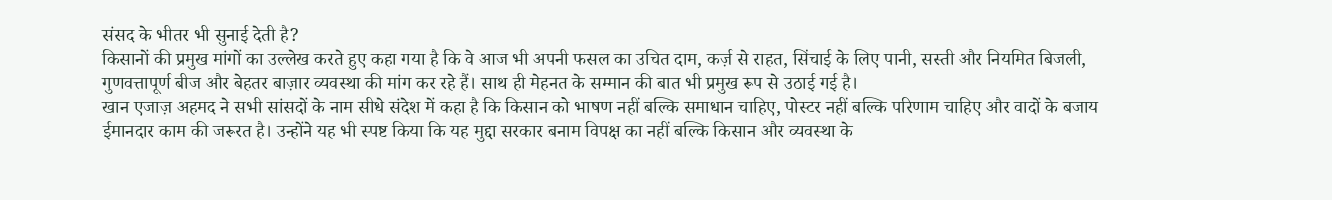संसद के भीतर भी सुनाई देती है?
किसानों की प्रमुख मांगों का उल्लेख करते हुए कहा गया है कि वे आज भी अपनी फसल का उचित दाम, कर्ज़ से राहत, सिंचाई के लिए पानी, सस्ती और नियमित बिजली, गुणवत्तापूर्ण बीज और बेहतर बाज़ार व्यवस्था की मांग कर रहे हैं। साथ ही मेहनत के सम्मान की बात भी प्रमुख रूप से उठाई गई है।
खान एजाज़ अहमद ने सभी सांसदों के नाम सीधे संदेश में कहा है कि किसान को भाषण नहीं बल्कि समाधान चाहिए, पोस्टर नहीं बल्कि परिणाम चाहिए और वादों के बजाय ईमानदार काम की जरूरत है। उन्होंने यह भी स्पष्ट किया कि यह मुद्दा सरकार बनाम विपक्ष का नहीं बल्कि किसान और व्यवस्था के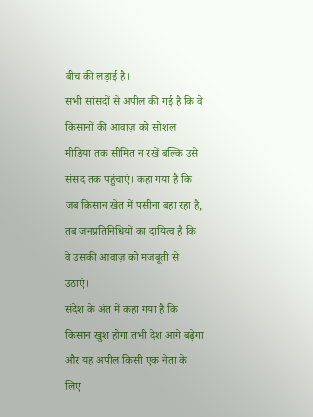बीच की लड़ाई है।
सभी सांसदों से अपील की गई है कि वे किसानों की आवाज़ को सोशल मीडिया तक सीमित न रखें बल्कि उसे संसद तक पहुंचाएं। कहा गया है कि जब किसान खेत में पसीना बहा रहा है, तब जनप्रतिनिधियों का दायित्व है कि वे उसकी आवाज़ को मजबूती से उठाएं।
संदेश के अंत में कहा गया है कि किसान खुश होगा तभी देश आगे बढ़ेगा और यह अपील किसी एक नेता के लिए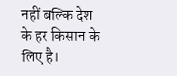नहीं बल्कि देश के हर किसान के लिए है।